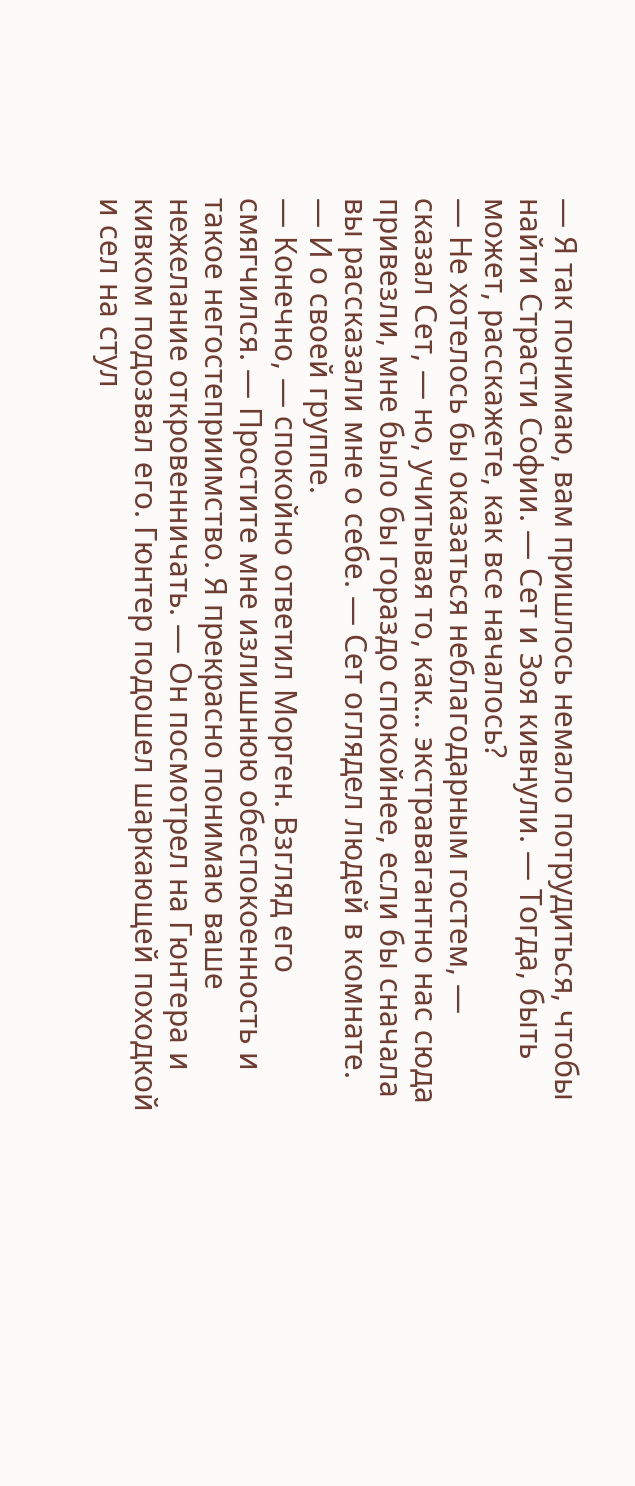— Я так понимаю, вам пришлось немало потрудиться, чтобы найти Страсти Софии. — Сет и Зоя кивнули. — Тогда, быть может, расскажете, как все началось?
— Не хотелось бы оказаться неблагодарным гостем, — сказал Сет, — но, учитывая то, как… экстравагантно нас сюда привезли, мне было бы гораздо спокойнее, если бы сначала вы рассказали мне о себе. — Сет оглядел людей в комнате. — И о своей группе.
— Конечно, — спокойно ответил Морген. Взгляд его смягчился. — Простите мне излишнюю обеспокоенность и такое негостеприимство. Я прекрасно понимаю ваше нежелание откровенничать. — Он посмотрел на Гюнтера и кивком подозвал его. Гюнтер подошел шаркающей походкой и сел на стул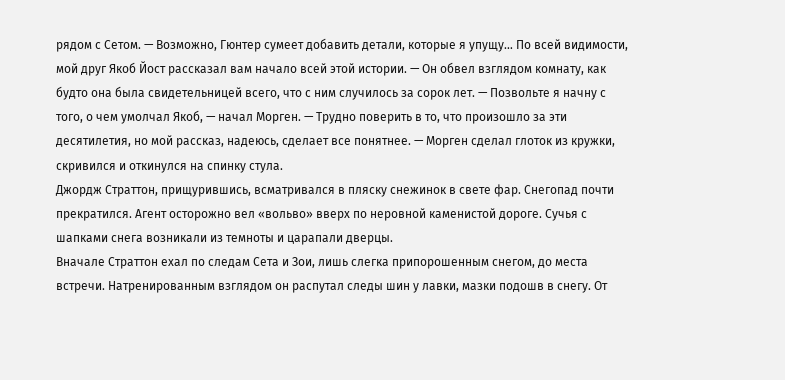рядом с Сетом. — Возможно, Гюнтер сумеет добавить детали, которые я упущу… По всей видимости, мой друг Якоб Йост рассказал вам начало всей этой истории. — Он обвел взглядом комнату, как будто она была свидетельницей всего, что с ним случилось за сорок лет. — Позвольте я начну с того, о чем умолчал Якоб, — начал Морген. — Трудно поверить в то, что произошло за эти десятилетия, но мой рассказ, надеюсь, сделает все понятнее. — Морген сделал глоток из кружки, скривился и откинулся на спинку стула.
Джордж Страттон, прищурившись, всматривался в пляску снежинок в свете фар. Снегопад почти прекратился. Агент осторожно вел «вольво» вверх по неровной каменистой дороге. Сучья с шапками снега возникали из темноты и царапали дверцы.
Вначале Страттон ехал по следам Сета и Зои, лишь слегка припорошенным снегом, до места встречи. Натренированным взглядом он распутал следы шин у лавки, мазки подошв в снегу. От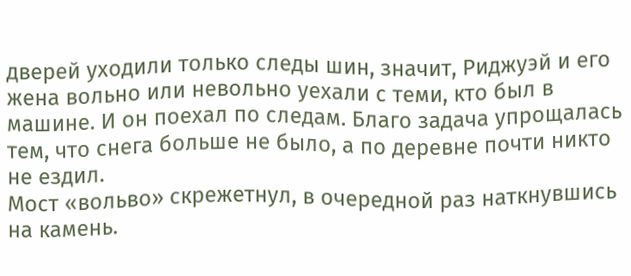дверей уходили только следы шин, значит, Риджуэй и его жена вольно или невольно уехали с теми, кто был в машине. И он поехал по следам. Благо задача упрощалась тем, что снега больше не было, а по деревне почти никто не ездил.
Мост «вольво» скрежетнул, в очередной раз наткнувшись на камень.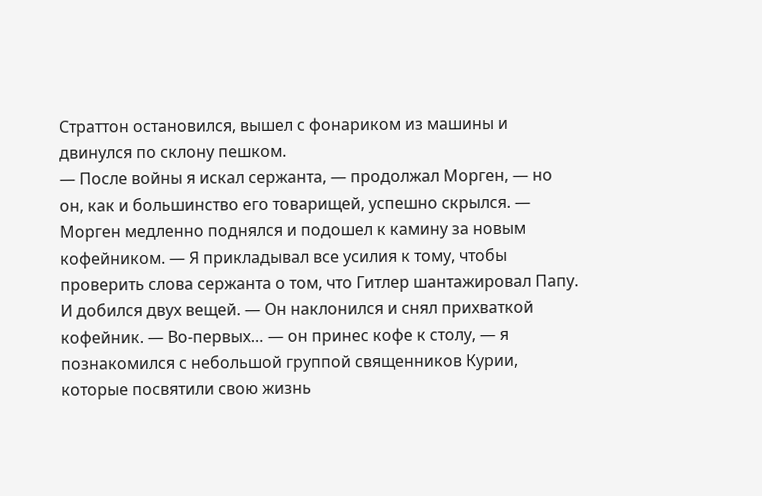Страттон остановился, вышел с фонариком из машины и двинулся по склону пешком.
— После войны я искал сержанта, — продолжал Морген, — но он, как и большинство его товарищей, успешно скрылся. — Морген медленно поднялся и подошел к камину за новым кофейником. — Я прикладывал все усилия к тому, чтобы проверить слова сержанта о том, что Гитлер шантажировал Папу. И добился двух вещей. — Он наклонился и снял прихваткой кофейник. — Во-первых… — он принес кофе к столу, — я познакомился с небольшой группой священников Курии, которые посвятили свою жизнь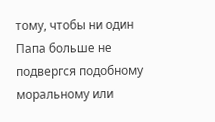тому, чтобы ни один Папа больше не подвергся подобному моральному или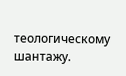теологическому шантажу.